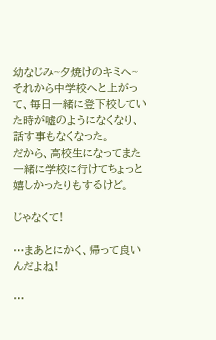幼なじみ~夕焼けのキミへ~
それから中学校へと上がって、毎日一緒に登下校していた時が嘘のようになくなり、話す事もなくなった。
だから、高校生になってまた一緒に学校に行けてちょっと嬉しかったりもするけど。

じゃなくて!

…まあとにかく、帰って良いんだよね!

…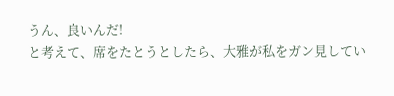うん、良いんだ!
と考えて、席をたとうとしたら、大雅が私をガン見してい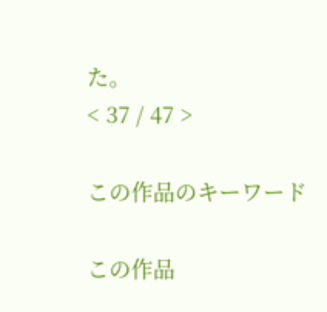た。
< 37 / 47 >

この作品のキーワード

この作品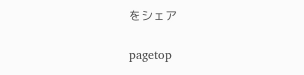をシェア

pagetop